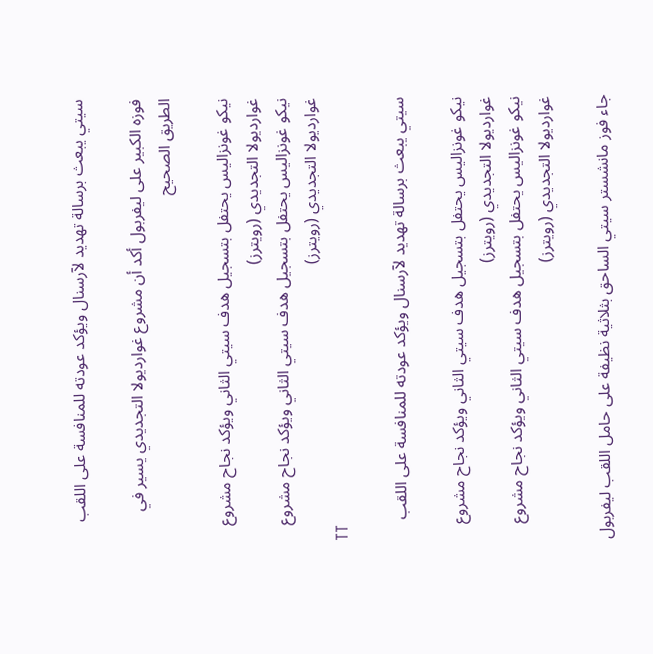سيتي يبعث برسالة تهديد لآرسنال ويؤكد عودته للمنافسة على اللقب

فوزه الكبير على ليفربول أكد أن مشروع غوارديولا التجديدي يسير في الطريق الصحيح

نيكو غونزاليس يحتفل بتسجيل هدف سيتي الثاني ويؤكد نجاح مشروع غوارديولا التجديدي (رويترز)
نيكو غونزاليس يحتفل بتسجيل هدف سيتي الثاني ويؤكد نجاح مشروع غوارديولا التجديدي (رويترز)
TT

سيتي يبعث برسالة تهديد لآرسنال ويؤكد عودته للمنافسة على اللقب

نيكو غونزاليس يحتفل بتسجيل هدف سيتي الثاني ويؤكد نجاح مشروع غوارديولا التجديدي (رويترز)
نيكو غونزاليس يحتفل بتسجيل هدف سيتي الثاني ويؤكد نجاح مشروع غوارديولا التجديدي (رويترز)

جاء فوز مانشستر سيتي الساحق بثلاثية نظيفة على حامل اللقب ليفربول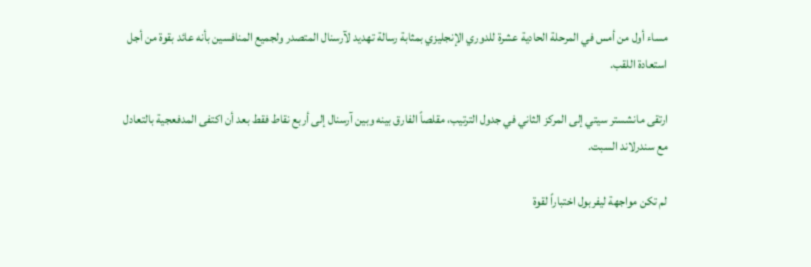مساء أول من أمس في المرحلة الحادية عشرة للدوري الإنجليزي بمثابة رسالة تهديد لآرسنال المتصدر ولجميع المنافسين بأنه عائد بقوة من أجل استعادة اللقب.

ارتقى مانشستر سيتي إلى المركز الثاني في جدول الترتيب، مقلصاً الفارق بينه وبين آرسنال إلى أربع نقاط فقط بعد أن اكتفى المدفعجية بالتعادل مع سندرلاند السبت.

لم تكن مواجهة ليفربول اختباراً لقوة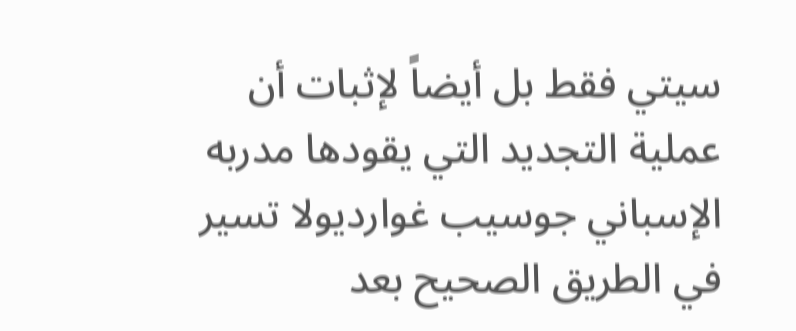سيتي فقط بل أيضاً لإثبات أن عملية التجديد التي يقودها مدربه الإسباني جوسيب غوارديولا تسير في الطريق الصحيح بعد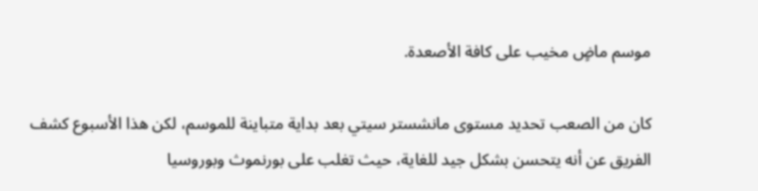موسم ماضٍ مخيب على كافة الأصعدة.

كان من الصعب تحديد مستوى مانشستر سيتي بعد بداية متباينة للموسم، لكن هذا الأسبوع كشف الفريق عن أنه يتحسن بشكل جيد للغاية، حيث تغلب على بورنموث وبوروسيا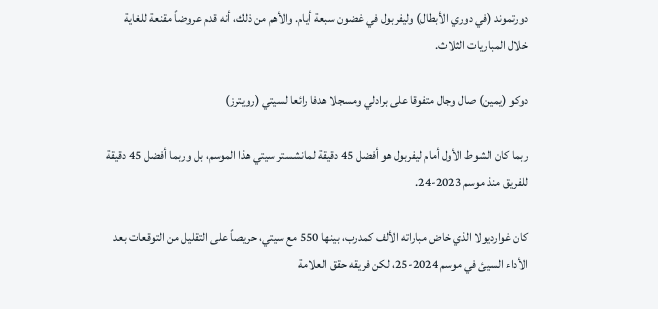دورتموند (في دوري الأبطال) وليفربول في غضون سبعة أيام. والأهم من ذلك، أنه قدم عروضاً مقنعة للغاية خلال المباريات الثلاث.

دوكو (يمين) صال وجال متفوقا على برادلي ومسجلا هدفا رائعا لسيتي (رويترز)

ربما كان الشوط الأول أمام ليفربول هو أفضل 45 دقيقة لمانشستر سيتي هذا الموسم، بل وربما أفضل 45 دقيقة للفريق منذ موسم 2023-24.

كان غوارديولا الذي خاض مباراته الألف كمدرب، بينها 550 مع سيتي، حريصاً على التقليل من التوقعات بعد الأداء السيئ في موسم 2024-25، لكن فريقه حقق العلامة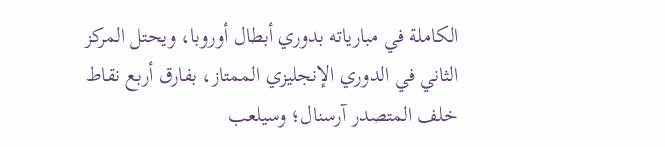الكاملة في مبارياته بدوري أبطال أوروبا، ويحتل المركز الثاني في الدوري الإنجليزي الممتاز، بفارق أربع نقاط خلف المتصدر آرسنال؛ وسيلعب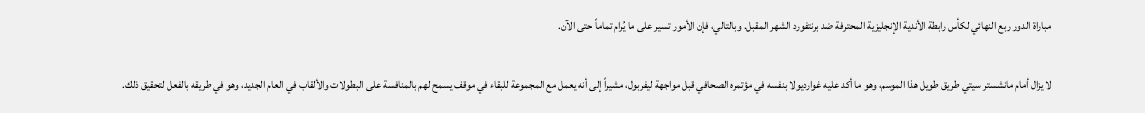مباراة الدور ربع النهائي لكأس رابطة الأندية الإنجليزية المحترفة ضد برنتفورد الشهر المقبل. وبالتالي، فإن الأمور تسير على ما يُرام تماماً حتى الآن.

لا يزال أمام مانشستر سيتي طريق طويل هذا الموسم، وهو ما أكد عليه غوارديولا بنفسه في مؤتمره الصحافي قبل مواجهة ليفربول، مشيراً إلى أنه يعمل مع المجموعة للبقاء في موقف يسمح لهم بالمنافسة على البطولات والألقاب في العام الجديد، وهو في طريقه بالفعل لتحقيق ذلك.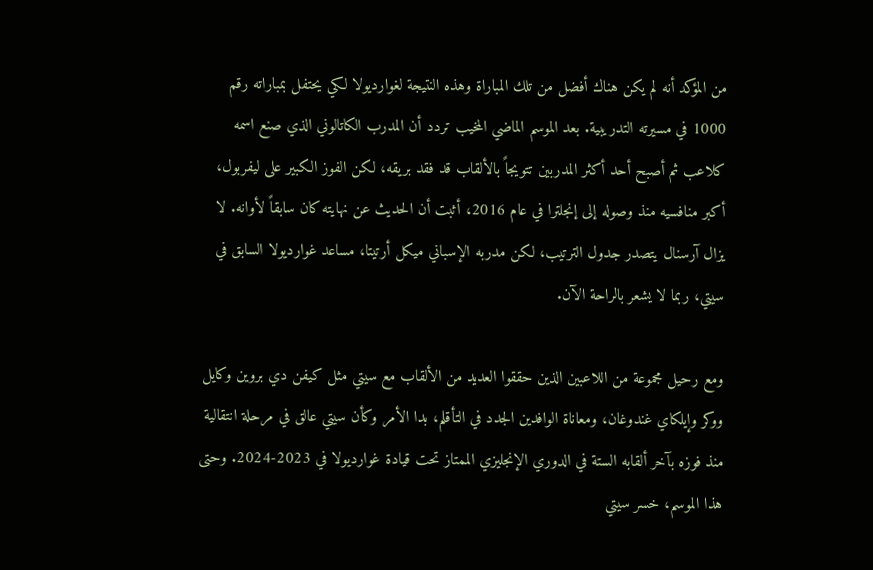من المؤكد أنه لم يكن هناك أفضل من تلك المباراة وهذه النتيجة لغوارديولا لكي يحتفل بمباراته رقم 1000 في مسيرته التدريبية. بعد الموسم الماضي المخيب تردد أن المدرب الكاتالوني الذي صنع اسمه كلاعب ثم أصبح أحد أكثر المدربين تتويجاً بالألقاب قد فقد بريقه، لكن الفوز الكبير على ليفربول، أكبر منافسيه منذ وصوله إلى إنجلترا في عام 2016، أثبت أن الحديث عن نهايته كان سابقاً لأوانه. لا يزال آرسنال يتصدر جدول الترتيب، لكن مدربه الإسباني ميكل أرتيتا، مساعد غوارديولا السابق في سيتي، ربما لا يشعر بالراحة الآن.

ومع رحيل مجموعة من اللاعبين الذين حققوا العديد من الألقاب مع سيتي مثل كيفن دي بروين وكايل ووكر وإيلكاي غندوغان، ومعاناة الوافدين الجدد في التأقلم، بدا الأمر وكأن سيتي عالق في مرحلة انتقالية منذ فوزه بآخر ألقابه الستة في الدوري الإنجليزي الممتاز تحت قيادة غوارديولا في 2023-2024. وحتى هذا الموسم، خسر سيتي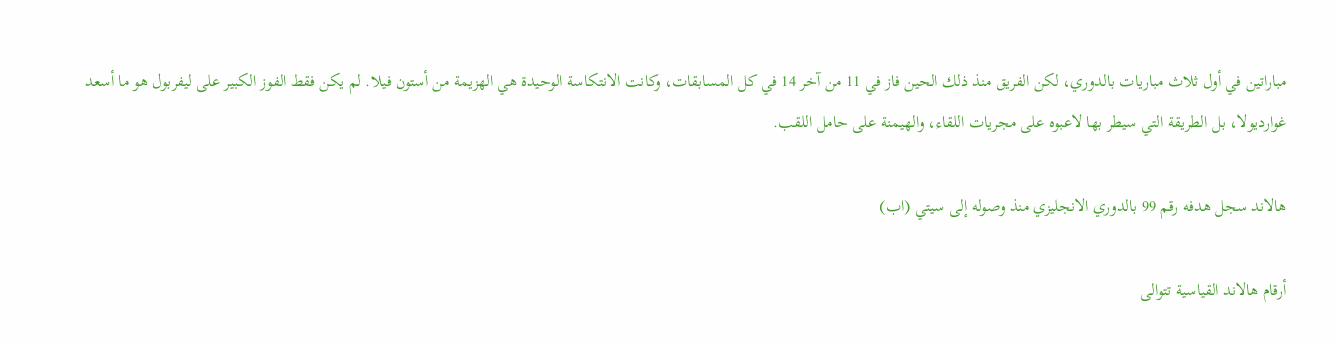مباراتين في أول ثلاث مباريات بالدوري، لكن الفريق منذ ذلك الحين فاز في 11 من آخر 14 في كل المسابقات، وكانت الانتكاسة الوحيدة هي الهزيمة من أستون فيلا. لم يكن فقط الفوز الكبير على ليفربول هو ما أسعد غوارديولا، بل الطريقة التي سيطر بها لاعبوه على مجريات اللقاء، والهيمنة على حامل اللقب.

هالاند سجل هدفه رقم 99 بالدوري الانجليزي منذ وصوله إلى سيتي (اب)

أرقام هالاند القياسية تتوالى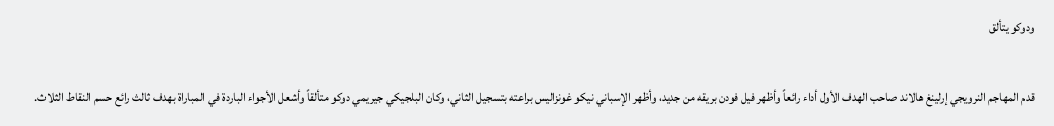ودوكو يتألق

قدم المهاجم النرويجي إرلينغ هالاند صاحب الهدف الأول أداء رائعاً وأظهر فيل فودن بريقه من جديد، وأظهر الإسباني نيكو غونزاليس براعته بتسجيل الثاني، وكان البلجيكي جيريمي دوكو متألقاً وأشعل الأجواء الباردة في المباراة بهدف ثالث رائع حسم النقاط الثلاث.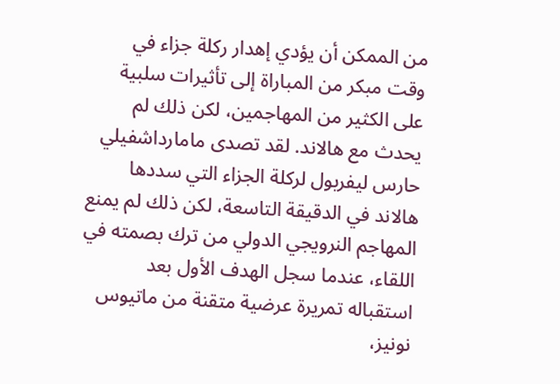من الممكن أن يؤدي إهدار ركلة جزاء في وقت مبكر من المباراة إلى تأثيرات سلبية على الكثير من المهاجمين، لكن ذلك لم يحدث مع هالاند. لقد تصدى مامارداشفيلي حارس ليفربول لركلة الجزاء التي سددها هالاند في الدقيقة التاسعة، لكن ذلك لم يمنع المهاجم النرويجي الدولي من ترك بصمته في اللقاء، عندما سجل الهدف الأول بعد استقباله تمريرة عرضية متقنة من ماتيوس نونيز،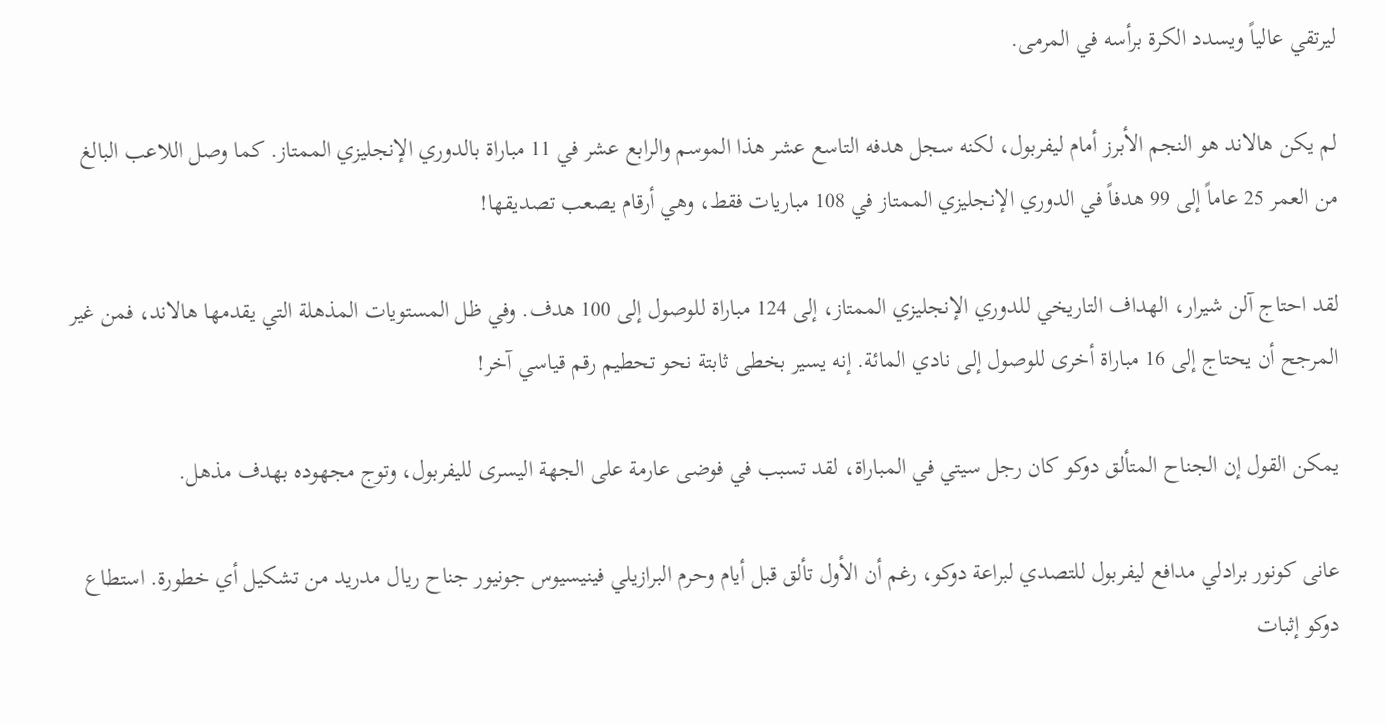ليرتقي عالياً ويسدد الكرة برأسه في المرمى.

لم يكن هالاند هو النجم الأبرز أمام ليفربول، لكنه سجل هدفه التاسع عشر هذا الموسم والرابع عشر في 11 مباراة بالدوري الإنجليزي الممتاز. كما وصل اللاعب البالغ من العمر 25 عاماً إلى 99 هدفاً في الدوري الإنجليزي الممتاز في 108 مباريات فقط، وهي أرقام يصعب تصديقها!

لقد احتاج آلن شيرار، الهداف التاريخي للدوري الإنجليزي الممتاز، إلى 124 مباراة للوصول إلى 100 هدف. وفي ظل المستويات المذهلة التي يقدمها هالاند، فمن غير المرجح أن يحتاج إلى 16 مباراة أخرى للوصول إلى نادي المائة. إنه يسير بخطى ثابتة نحو تحطيم رقم قياسي آخر!

يمكن القول إن الجناح المتألق دوكو كان رجل سيتي في المباراة، لقد تسبب في فوضى عارمة على الجهة اليسرى لليفربول، وتوج مجهوده بهدف مذهل.

عانى كونور برادلي مدافع ليفربول للتصدي لبراعة دوكو، رغم أن الأول تألق قبل أيام وحرم البرازيلي فينيسيوس جونيور جناح ريال مدريد من تشكيل أي خطورة. استطاع دوكو إثبات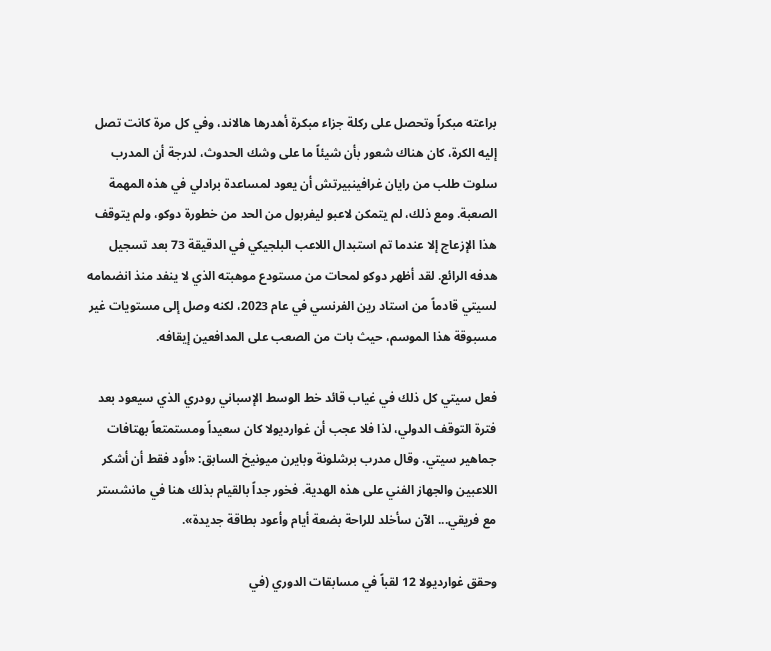براعته مبكراً وتحصل على ركلة جزاء مبكرة أهدرها هالاند، وفي كل مرة كانت تصل إليه الكرة، كان هناك شعور بأن شيئاً ما على وشك الحدوث، لدرجة أن المدرب سلوت طلب من رايان غرافينبيرتش أن يعود لمساعدة برادلي في هذه المهمة الصعبة. ومع ذلك، لم يتمكن لاعبو ليفربول من الحد من خطورة دوكو، ولم يتوقف هذا الإزعاج إلا عندما تم استبدال اللاعب البلجيكي في الدقيقة 73 بعد تسجيل هدفه الرائع. لقد أظهر دوكو لمحات من مستودع موهبته الذي لا ينفد منذ انضمامه لسيتي قادماً من استاد رين الفرنسي في عام 2023، لكنه وصل إلى مستويات غير مسبوقة هذا الموسم، حيث بات من الصعب على المدافعين إيقافه.

فعل سيتي كل ذلك في غياب قائد خط الوسط الإسباني رودري الذي سيعود بعد فترة التوقف الدولي، لذا فلا عجب أن غوارديولا كان سعيداً ومستمتعاً بهتافات جماهير سيتي. وقال مدرب برشلونة وبايرن ميونيخ السابق: «أود فقط أن أشكر اللاعبين والجهاز الفني على هذه الهدية. فخور جداً بالقيام بذلك هنا في مانشستر مع فريقي... الآن سأخلد للراحة بضعة أيام وأعود بطاقة جديدة».

وحقق غوارديولا 12 لقباً في مسابقات الدوري (في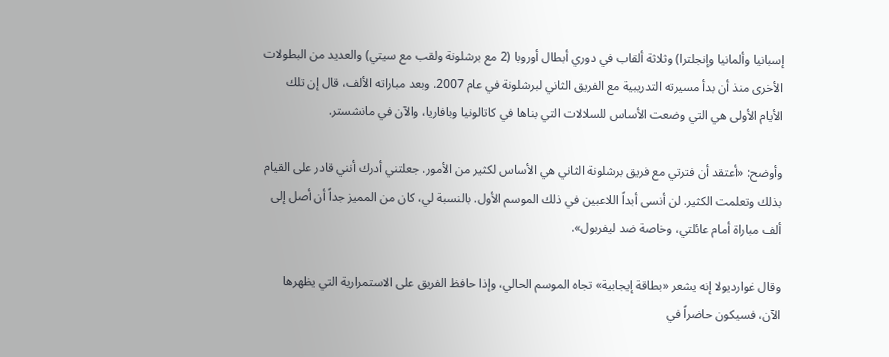إسبانيا وألمانيا وإنجلترا) وثلاثة ألقاب في دوري أبطال أوروبا (2 مع برشلونة ولقب مع سيتي) والعديد من البطولات الأخرى منذ أن بدأ مسيرته التدريبية مع الفريق الثاني لبرشلونة في عام 2007. وبعد مباراته الألف، قال إن تلك الأيام الأولى هي التي وضعت الأساس للسلالات التي بناها في كاتالونيا وبافاريا، والآن في مانشستر.

وأوضح: «أعتقد أن فترتي مع فريق برشلونة الثاني هي الأساس لكثير من الأمور. جعلتني أدرك أنني قادر على القيام بذلك وتعلمت الكثير. لن أنسى أبداً اللاعبين في ذلك الموسم الأول. بالنسبة لي، كان من المميز جداً أن أصل إلى ألف مباراة أمام عائلتي، وخاصة ضد ليفربول».

وقال غوارديولا إنه يشعر «بطاقة إيجابية» تجاه الموسم الحالي، وإذا حافظ الفريق على الاستمرارية التي يظهرها الآن، فسيكون حاضراً في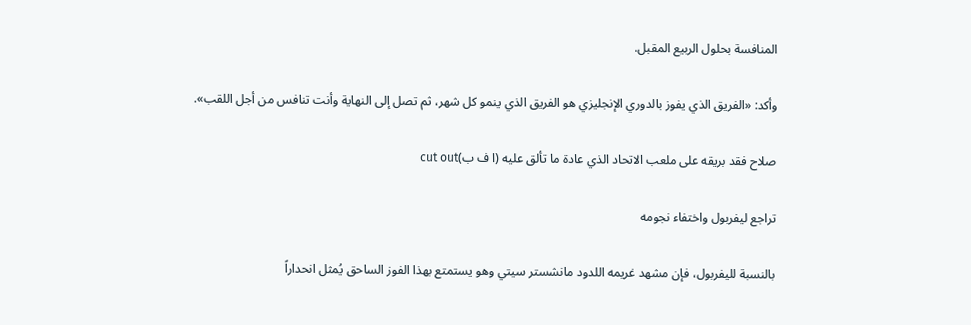المنافسة بحلول الربيع المقبل.

وأكد: «الفريق الذي يفوز بالدوري الإنجليزي هو الفريق الذي ينمو كل شهر، ثم تصل إلى النهاية وأنت تنافس من أجل اللقب».

صلاح فقد بريقه على ملعب الاتحاد الذي عادة ما تألق عليه (ا ف ب)cut out

تراجع ليفربول واختفاء نجومه

بالنسبة لليفربول، فإن مشهد غريمه اللدود مانشستر سيتي وهو يستمتع بهذا الفوز الساحق يُمثل انحداراً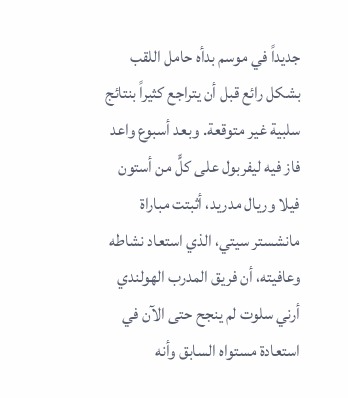جديداً في موسم بدأه حامل اللقب بشكل رائع قبل أن يتراجع كثيراً بنتائج سلبية غير متوقعة. وبعد أسبوع واعد فاز فيه ليفربول على كلٍّ من أستون فيلا وريال مدريد، أثبتت مباراة مانشستر سيتي، الذي استعاد نشاطه وعافيته، أن فريق المدرب الهولندي أرني سلوت لم ينجح حتى الآن في استعادة مستواه السابق وأنه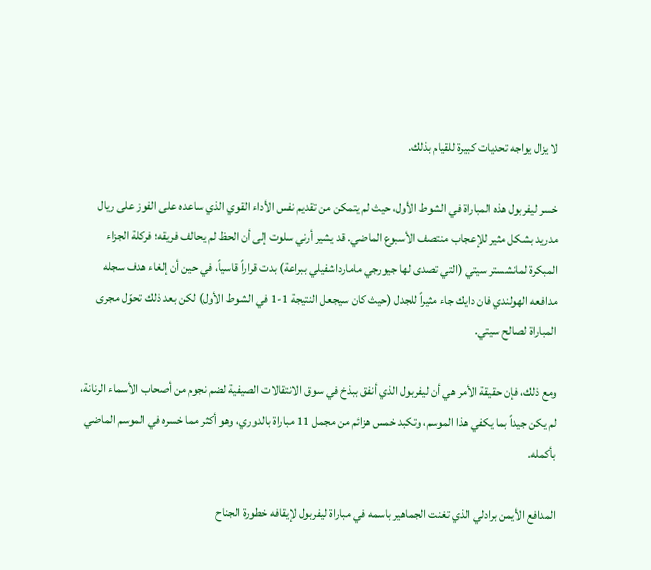لا يزال يواجه تحديات كبيرة للقيام بذلك.

خسر ليفربول هذه المباراة في الشوط الأول، حيث لم يتمكن من تقديم نفس الأداء القوي الذي ساعده على الفوز على ريال مدريد بشكل مثير للإعجاب منتصف الأسبوع الماضي. قد يشير أرني سلوت إلى أن الحظ لم يحالف فريقه؛ فركلة الجزاء المبكرة لمانشستر سيتي (التي تصدى لها جيورجي مامارداشفيلي ببراعة) بدت قراراً قاسياً، في حين أن إلغاء هدف سجله مدافعه الهولندي فان دايك جاء مثيراً للجدل (حيث كان سيجعل النتيجة 1-1 في الشوط الأول) لكن بعد ذلك تحوّل مجرى المباراة لصالح سيتي.

ومع ذلك، فإن حقيقة الأمر هي أن ليفربول الذي أنفق ببذخ في سوق الانتقالات الصيفية لضم نجوم من أصحاب الأسماء الرنانة، لم يكن جيداً بما يكفي هذا الموسم، وتكبد خمس هزائم من مجمل 11 مباراة بالدوري، وهو أكثر مما خسره في الموسم الماضي بأكمله.

المدافع الأيمن برادلي الذي تغنت الجماهير باسمه في مباراة ليفربول لإيقافه خطورة الجناح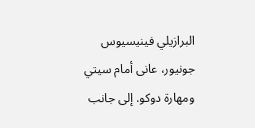البرازيلي فينيسيوس جونيور، عانى أمام سيتي ومهارة دوكو. إلى جانب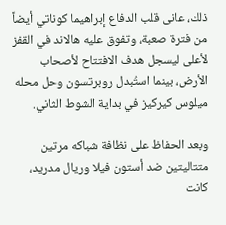ذلك، عانى قلب الدفاع إبراهيما كوناتي أيضاً من فترة صعبة، وتفوق عليه هالاند في القفز لأعلى ليسجل هدف الافتتاح لأصحاب الأرض، بينما استُبدل روبرتسون وحل محله ميلوس كيركيز في بداية الشوط الثاني.

وبعد الحفاظ على نظافة شباكه مرتين متتاليتين ضد أستون فيلا وريال مدريد، كانت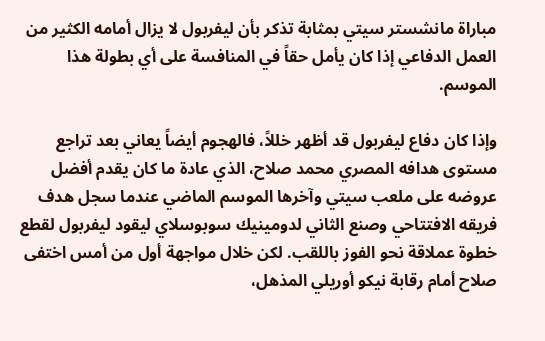مباراة مانشستر سيتي بمثابة تذكر بأن ليفربول لا يزال أمامه الكثير من العمل الدفاعي إذا كان يأمل حقاً في المنافسة على أي بطولة هذا الموسم.

وإذا كان دفاع ليفربول قد أظهر خللاً، فالهجوم أيضاً يعاني بعد تراجع مستوى هدافه المصري محمد صلاح، الذي عادة ما كان يقدم أفضل عروضه على ملعب سيتي وآخرها الموسم الماضي عندما سجل هدف فريقه الافتتاحي وصنع الثاني لدومينيك سوبوسلاي ليقود ليفربول لقطع خطوة عملاقة نحو الفوز باللقب. لكن خلال مواجهة أول من أمس اختفى صلاح أمام رقابة نيكو أوريلي المذهل،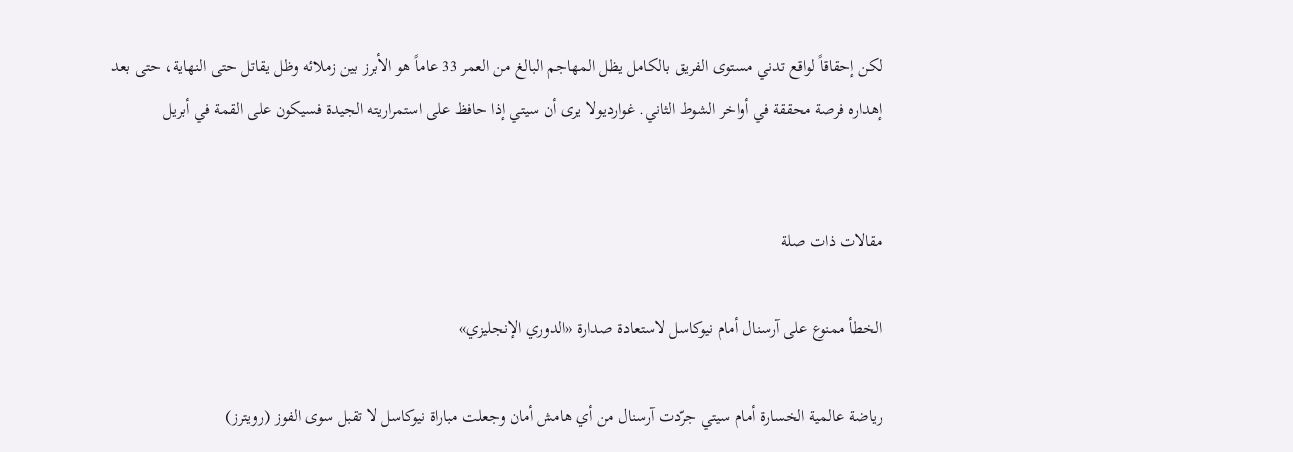لكن إحقاقاً لواقع تدني مستوى الفريق بالكامل يظل المهاجم البالغ من العمر 33 عاماً هو الأبرز بين زملائه وظل يقاتل حتى النهاية، حتى بعد إهداره فرصة محققة في أواخر الشوط الثاني. غوارديولا يرى أن سيتي إذا حافظ على استمراريته الجيدة فسيكون على القمة في أبريل


مقالات ذات صلة

الخطأ ممنوع على آرسنال أمام نيوكاسل لاستعادة صدارة «الدوري الإنجليزي»

رياضة عالمية الخسارة أمام سيتي جرّدت آرسنال من ‌أي هامش أمان وجعلت مباراة نيوكاسل لا تقبل سوى الفوز (رويترز)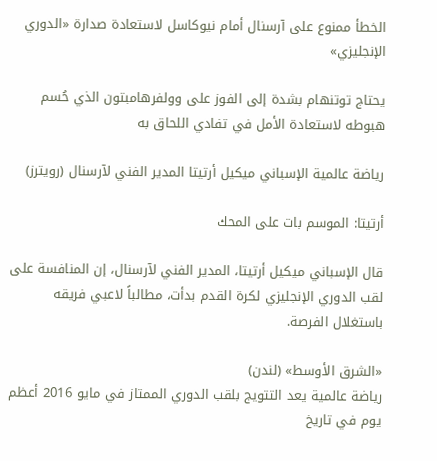الخطأ ممنوع على آرسنال أمام نيوكاسل لاستعادة صدارة «الدوري الإنجليزي»

يحتاج توتنهام بشدة إلى الفوز على وولفرهامبتون الذي حُسم هبوطه لاستعادة الأمل في تفادي اللحاق به

رياضة عالمية الإسباني ميكيل أرتيتا المدير الفني لآرسنال (رويترز)

أرتيتا: الموسم بات على المحك

قال الإسباني ميكيل أرتيتا، المدير الفني لآرسنال، إن المنافسة على لقب الدوري الإنجليزي لكرة القدم بدأت، مطالباً لاعبي فريقه باستغلال الفرصة.

«الشرق الأوسط» (لندن)
رياضة عالمية يعد التتويج بلقب الدوري الممتاز في مايو 2016 أعظم يوم في تاريخ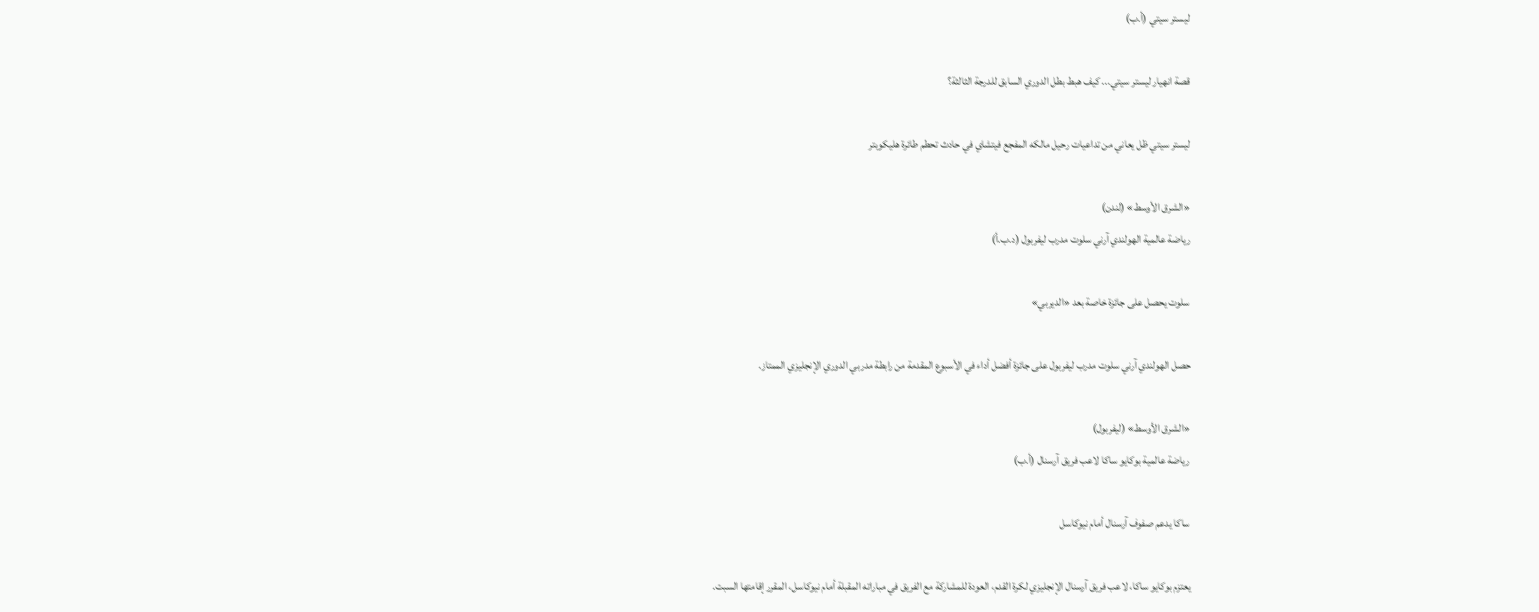ليستر سيتي (أ.ب)

قصة انهيار ليستر سيتي... كيف هبط بطل الدوري السابق للدرجة الثالثة؟

ليستر سيتي ظل يعاني من تداعيات رحيل مالكه المفجع فيتشاي في حادث تحطم طائرة هليكوبتر

«الشرق الأوسط» (لندن)
رياضة عالمية الهولندي آرني سلوت مدرب ليفربول (د.ب.أ)

سلوت يحصل على جائزة خاصة بعد «الديربي»

حصل الهولندي آرني سلوت مدرب ليفربول على جائزة أفضل أداء في الأسبوع المقدمة من رابطة مدربي الدوري الإنجليزي الممتاز.

«الشرق الأوسط» (ليفربول)
رياضة عالمية بوكايو ساكا لاعب فريق آرسنال (أ.ب)

ساكا يدعم صفوف آرسنال أمام نيوكاسل

يعتزم بوكايو ساكا، لاعب فريق آرسنال الإنجليزي لكرة القدم، العودة للمشاركة مع الفريق في مباراته المقبلة أمام نيوكاسل، المقرر إقامتها السبت.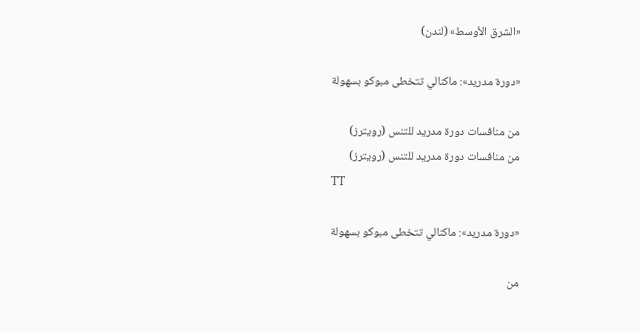«الشرق الأوسط» (لندن)

«دورة مدريد»: ماكنالي تتخطى مبوكو بسهولة

من منافسات دورة مدريد للتنس (رويترز)
من منافسات دورة مدريد للتنس (رويترز)
TT

«دورة مدريد»: ماكنالي تتخطى مبوكو بسهولة

من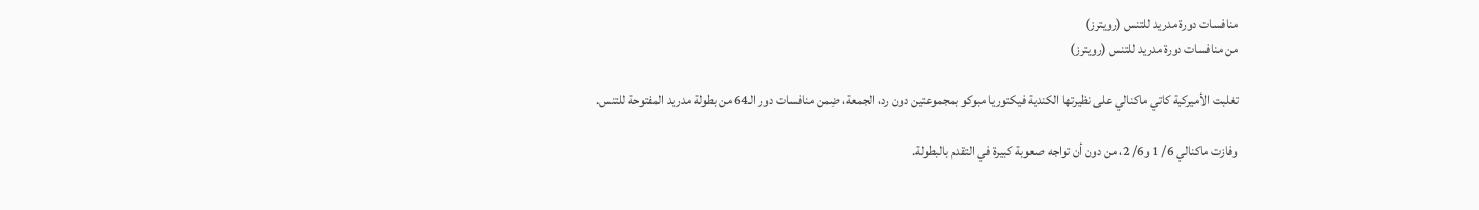منافسات دورة مدريد للتنس (رويترز)
من منافسات دورة مدريد للتنس (رويترز)

تغلبت الأميركية كاتي ماكنالي على نظيرتها الكندية فيكتوريا مبوكو بمجموعتين دون رد، الجمعة، ضِمن منافسات دور الـ64 من بطولة مدريد المفتوحة للتنس.

وفازت ماكنالي 6/ 1 و6/ 2، من دون أن تواجه صعوبة كبيرة في التقدم بالبطولة.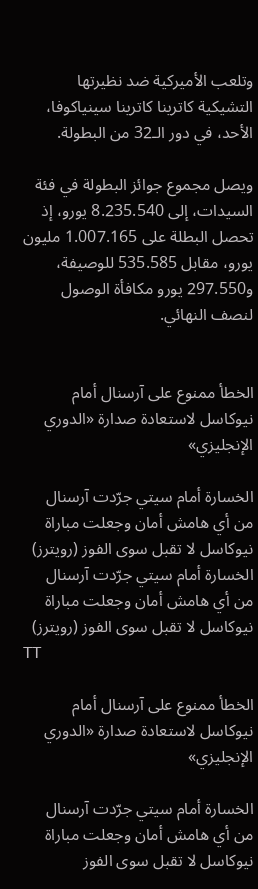وتلعب الأميركية ضد نظيرتها التشيكية كاترينا كاترينا سينياكوفا، الأحد، في دور الـ32 من البطولة.

ويصل مجموع جوائز البطولة في فئة السيدات، إلى 8.235.540 يورو، إذ تحصل البطلة على 1.007.165 مليون يورو، مقابل 535.585 للوصيفة، و297.550 يورو مكافأة الوصول لنصف النهائي.


الخطأ ممنوع على آرسنال أمام نيوكاسل لاستعادة صدارة «الدوري الإنجليزي»

الخسارة أمام سيتي جرّدت آرسنال من ‌أي هامش أمان وجعلت مباراة نيوكاسل لا تقبل سوى الفوز (رويترز)
الخسارة أمام سيتي جرّدت آرسنال من ‌أي هامش أمان وجعلت مباراة نيوكاسل لا تقبل سوى الفوز (رويترز)
TT

الخطأ ممنوع على آرسنال أمام نيوكاسل لاستعادة صدارة «الدوري الإنجليزي»

الخسارة أمام سيتي جرّدت آرسنال من ‌أي هامش أمان وجعلت مباراة نيوكاسل لا تقبل سوى الفوز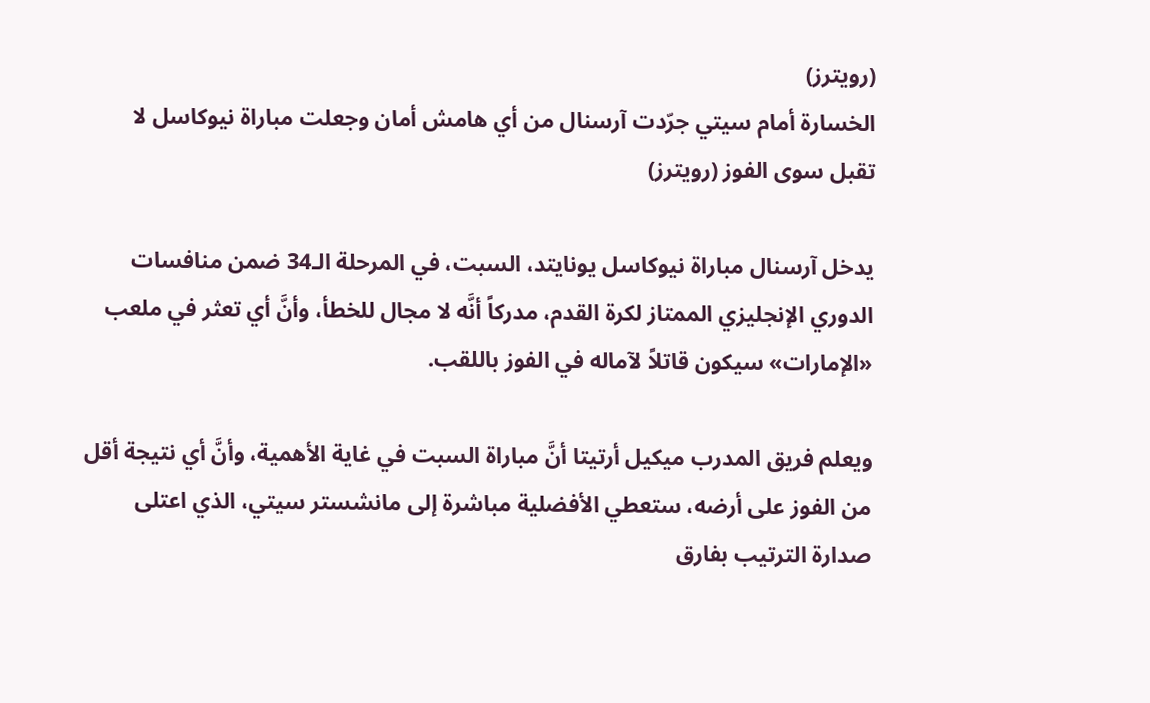(رويترز)
الخسارة أمام سيتي جرّدت آرسنال من ‌أي هامش أمان وجعلت مباراة نيوكاسل لا تقبل سوى الفوز (رويترز)

يدخل آرسنال مباراة نيوكاسل يونايتد، السبت، في المرحلة الـ34 ضمن منافسات الدوري الإنجليزي الممتاز لكرة القدم، مدركاً أنَّه لا مجال للخطأ، وأنَّ أي تعثر في ملعب «الإمارات» سيكون قاتلاً لآماله في الفوز باللقب.

ويعلم فريق المدرب ميكيل أرتيتا أنَّ مباراة السبت في غاية الأهمية، وأنَّ أي نتيجة أقل من الفوز على أرضه، ستعطي الأفضلية مباشرة إلى مانشستر سيتي، الذي اعتلى صدارة الترتيب بفارق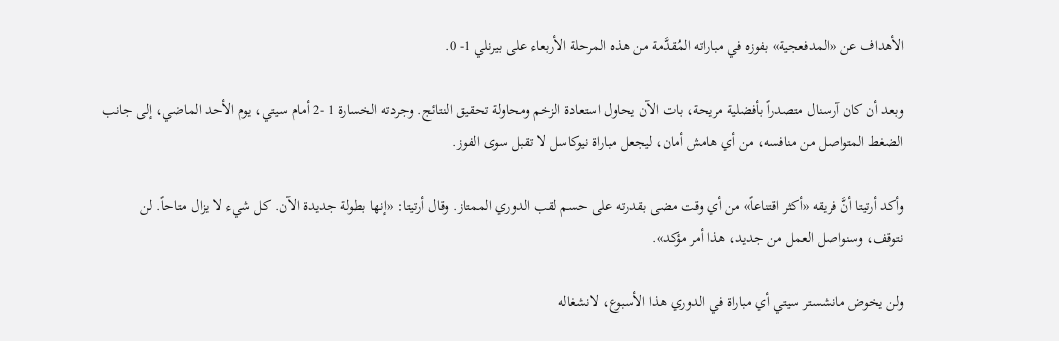الأهداف عن «المدفعجية» بفوزه في مباراته المُقدَّمة من هذه المرحلة الأربعاء على بيرنلي 1- 0.

وبعد أن كان آرسنال متصدراً بأفضلية مريحة، بات الآن يحاول استعادة الزخم ومحاولة تحقيق النتائج. وجردته الخسارة 1 -2 أمام سيتي، يوم الأحد الماضي، إلى جانب الضغط المتواصل ‌من منافسه، من ‌أي هامش أمان، ليجعل مباراة نيوكاسل لا تقبل سوى الفوز.

وأكد أرتيتا أنَّ فريقه «أكثر اقتناعاً» من أي وقت مضى بقدرته على حسم لقب الدوري الممتاز. وقال أرتيتا: «إنها بطولة جديدة الآن. كل شيء لا يزال متاحاً. لن نتوقف، وسنواصل العمل من جديد، هذا أمر مؤكد».

ولن يخوض مانشستر سيتي أي مباراة في الدوري هذا الأسبوع، لانشغاله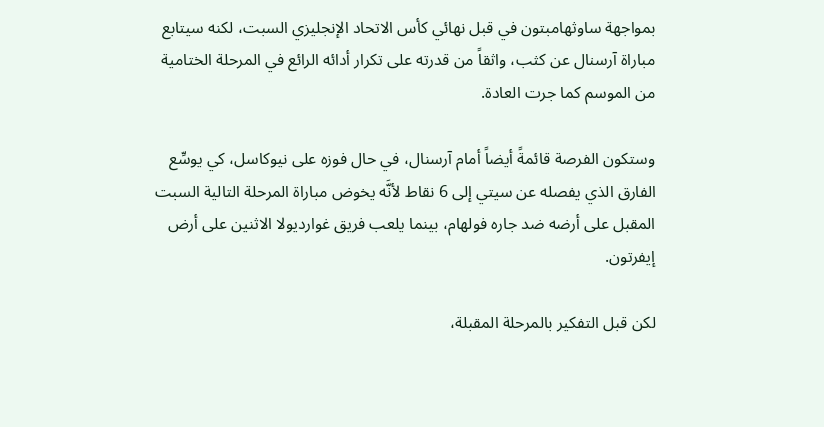بمواجهة ساوثهامبتون في قبل نهائي كأس الاتحاد الإنجليزي السبت، لكنه سيتابع مباراة آرسنال عن كثب، واثقاً من قدرته على تكرار أدائه الرائع في المرحلة الختامية من الموسم كما جرت العادة.

وستكون الفرصة قائمةً أيضاً أمام آرسنال، في حال فوزه على نيوكاسل، كي يوسِّع الفارق الذي يفصله عن سيتي إلى 6 نقاط لأنَّه يخوض مباراة المرحلة التالية السبت المقبل على أرضه ضد جاره فولهام، بينما يلعب فريق غوارديولا الاثنين على أرض إيفرتون.

لكن قبل التفكير بالمرحلة المقبلة،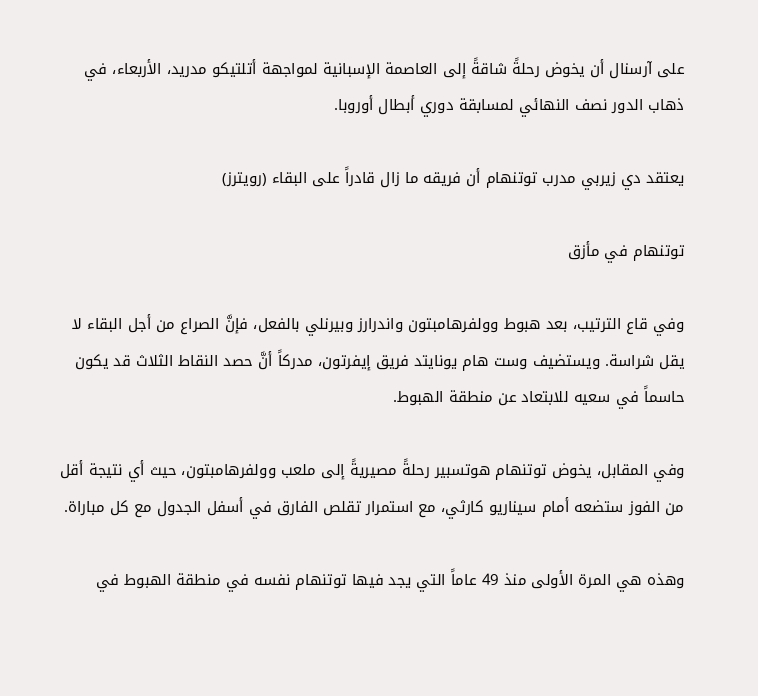على آرسنال أن يخوض رحلةً شاقةً إلى العاصمة الإسبانية لمواجهة أتلتيكو مدريد، الأربعاء، في ذهاب الدور نصف النهائي لمسابقة دوري أبطال أوروبا.

يعتقد دي زيربي مدرب توتنهام أن فريقه ما زال قادراً على البقاء (رويترز)

توتنهام في مأزق

وفي قاع الترتيب، بعد هبوط وولفرهامبتون واندرارز وبيرنلي بالفعل، فإنَّ الصراع من أجل البقاء لا يقل شراسة. ويستضيف وست هام يونايتد فريق إيفرتون، مدركاً أنَّ حصد النقاط الثلاث قد يكون حاسماً في سعيه للابتعاد عن منطقة الهبوط.

وفي المقابل، يخوض توتنهام هوتسبير رحلةً مصيريةً ‌إلى ملعب وولفرهامبتون، حيث أي نتيجة أقل من الفوز ستضعه أمام ‌سيناريو كارثي، مع استمرار تقلص الفارق في أسفل الجدول مع كل مباراة.

وهذه هي المرة الأولى منذ 49 عاماً التي ‌يجد فيها توتنهام نفسه في منطقة الهبوط في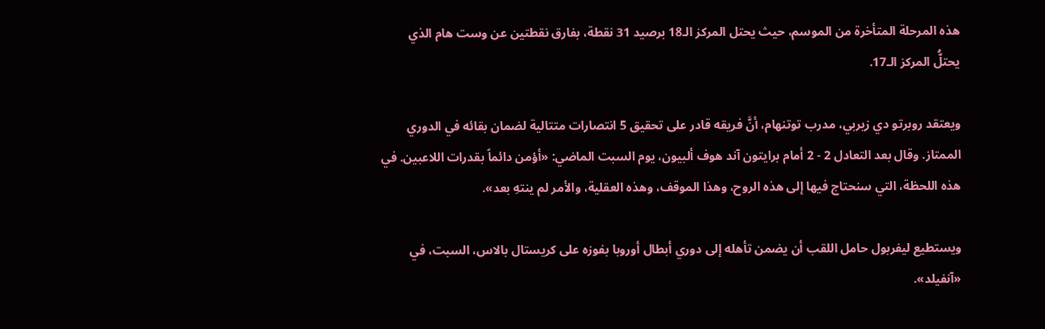هذه المرحلة المتأخرة من الموسم، حيث يحتل المركز الـ18 برصيد ‌31 نقطة، بفارق نقطتين عن وست هام الذي يحتلُّ المركز الـ17.

ويعتقد روبرتو دي زيربي، مدرب توتنهام، أنَّ فريقه قادر على تحقيق 5 انتصارات متتالية لضمان بقائه في الدوري الممتاز. وقال بعد التعادل 2 - 2 أمام برايتون آند هوف ألبيون، يوم السبت الماضي: «أؤمن دائماً بقدرات اللاعبين. في هذه اللحظة، التي سنحتاج فيها إلى هذه الروح، وهذا الموقف، وهذه العقلية، والأمر لم ينتهِ بعد».

ويستطيع ‌ليفربول حامل اللقب أن يضمن تأهله إلى دوري أبطال أوروبا بفوزه على كريستال بالاس، السبت، في «آنفيلد».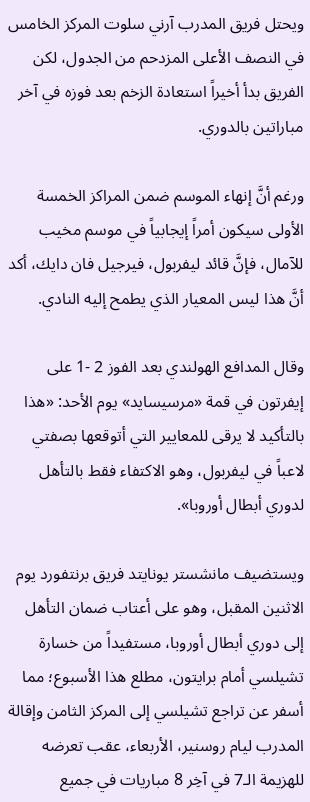ويحتل فريق المدرب آرني سلوت المركز الخامس في النصف الأعلى المزدحم من الجدول، لكن الفريق بدأ أخيراً استعادة الزخم بعد فوزه في آخر مباراتين بالدوري.

ورغم أنَّ إنهاء الموسم ضمن المراكز الخمسة الأولى سيكون أمراً إيجابياً في موسم مخيب للآمال، فإنَّ قائد ليفربول، فيرجيل فان دايك، أكد أنَّ هذا ليس المعيار الذي يطمح إليه النادي.

وقال المدافع الهولندي بعد الفوز 2 -1 على إيفرتون في قمة «مرسيسايد» يوم الأحد: «هذا بالتأكيد لا يرقى للمعايير التي أتوقعها بصفتي لاعباً في ليفربول، وهو الاكتفاء فقط بالتأهل لدوري أبطال أوروبا».

ويستضيف مانشستر يونايتد فريق برنتفورد يوم الاثنين المقبل، وهو على أعتاب ضمان التأهل إلى دوري أبطال أوروبا، مستفيداً من خسارة تشيلسي أمام برايتون، مطلع هذا الأسبوع؛ مما أسفر عن تراجع تشيلسي إلى المركز الثامن وإقالة المدرب ليام روسنير، الأربعاء، عقب تعرضه للهزيمة الـ7 في آخِر 8 مباريات في جميع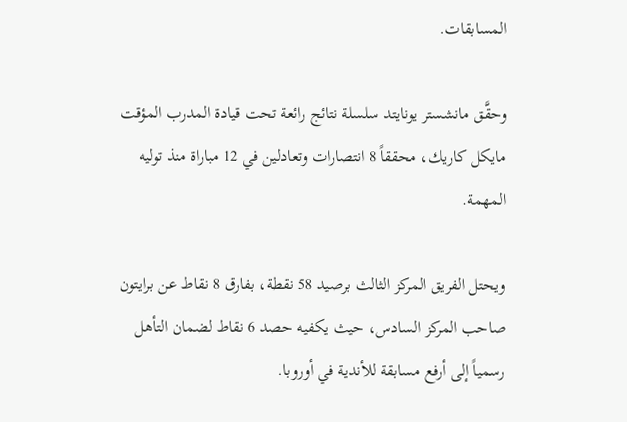المسابقات.

وحقَّق مانشستر يونايتد سلسلة نتائج رائعة تحت قيادة المدرب المؤقت مايكل كاريك، محققاً 8 انتصارات وتعادلين في 12 مباراة منذ توليه المهمة.

ويحتل الفريق المركز الثالث برصيد 58 نقطة، بفارق 8 نقاط عن برايتون صاحب المركز السادس، حيث يكفيه حصد 6 نقاط لضمان التأهل رسمياً إلى أرفع مسابقة للأندية في أوروبا.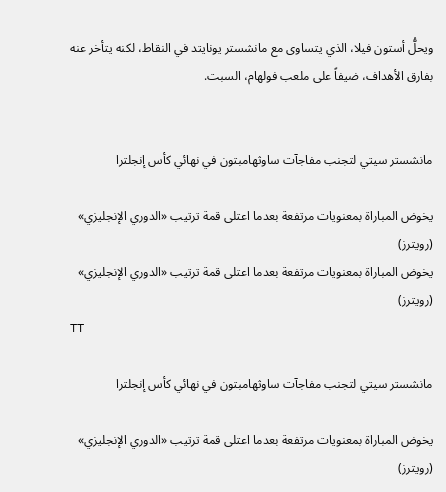ويحلُّ أستون فيلا، الذي يتساوى مع مانشستر يونايتد في النقاط، لكنه يتأخر عنه بفارق الأهداف، ضيفاً على ملعب فولهام، السبت.


مانشستر سيتي لتجنب مفاجآت ساوثهامبتون في نهائي كأس إنجلترا

يخوض المباراة بمعنويات مرتفعة بعدما اعتلى قمة ترتيب «الدوري الإنجليزي» (رويترز)
يخوض المباراة بمعنويات مرتفعة بعدما اعتلى قمة ترتيب «الدوري الإنجليزي» (رويترز)
TT

مانشستر سيتي لتجنب مفاجآت ساوثهامبتون في نهائي كأس إنجلترا

يخوض المباراة بمعنويات مرتفعة بعدما اعتلى قمة ترتيب «الدوري الإنجليزي» (رويترز)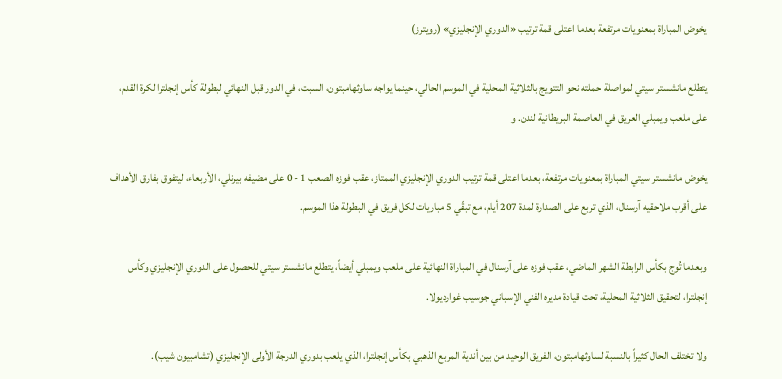يخوض المباراة بمعنويات مرتفعة بعدما اعتلى قمة ترتيب «الدوري الإنجليزي» (رويترز)

يتطلع مانشستر سيتي لمواصلة حملته نحو التتويج بالثلاثية المحلية في الموسم الحالي، حينما يواجه ساوثهامبتون، السبت، في الدور قبل النهائي لبطولة كأس إنجلترا لكرة القدم، على ملعب ويمبلي العريق في العاصمة البريطانية لندن. و

يخوض مانشستر سيتي المباراة بمعنويات مرتفعة، بعدما اعتلى قمة ترتيب الدوري الإنجليزي الممتاز، عقب فوزه الصعب 1 - 0 على مضيفه بيرنلي، الأربعاء، ليتفوق بفارق الأهداف على أقرب ملاحقيه آرسنال، الذي تربع على الصدارة لمدة 207 أيام، مع تبقّي 5 مباريات لكل فريق في البطولة هذا الموسم.

وبعدما تُوج بكأس الرابطة الشهر الماضي، عقب فوزه على آرسنال في المباراة النهائية على ملعب ويمبلي أيضاً، يتطلع مانشستر سيتي للحصول على الدوري الإنجليزي وكأس إنجلترا، لتحقيق الثلاثية المحلية، تحت قيادة مديره الفني الإسباني جوسيب غوارديولا.

ولا تختلف الحال كثيراً بالنسبة لساوثهامبتون، الفريق الوحيد من بين أندية المربع الذهبي بكأس إنجلترا، الذي يلعب بدوري الدرجة الأولى الإنجليزي (تشامبيون شيب).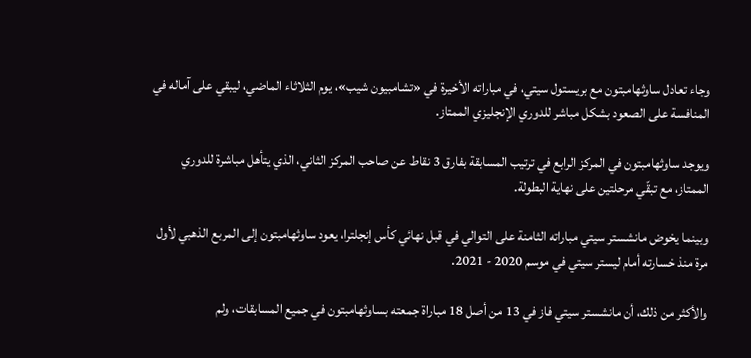وجاء تعادل ساوثهامبتون مع بريستول سيتي، في مباراته الأخيرة في «تشامبيون شيب»، يوم الثلاثاء الماضي، ليبقي على آماله في المنافسة على الصعود بشكل مباشر للدوري الإنجليزي الممتاز.

ويوجد ساوثهامبتون في المركز الرابع في ترتيب المسابقة بفارق 3 نقاط عن صاحب المركز الثاني، الذي يتأهل مباشرة للدوري الممتاز، مع تبقّي مرحلتين على نهاية البطولة.

وبينما يخوض مانشستر سيتي مباراته الثامنة على التوالي في قبل نهائي كأس إنجلترا، يعود ساوثهامبتون إلى المربع الذهبي لأول مرة منذ خسارته أمام ليستر سيتي في موسم 2020 - 2021.

والأكثر من ذلك، أن مانشستر سيتي فاز في 13 من أصل 18 مباراة جمعته بساوثهامبتون في جميع المسابقات، ولم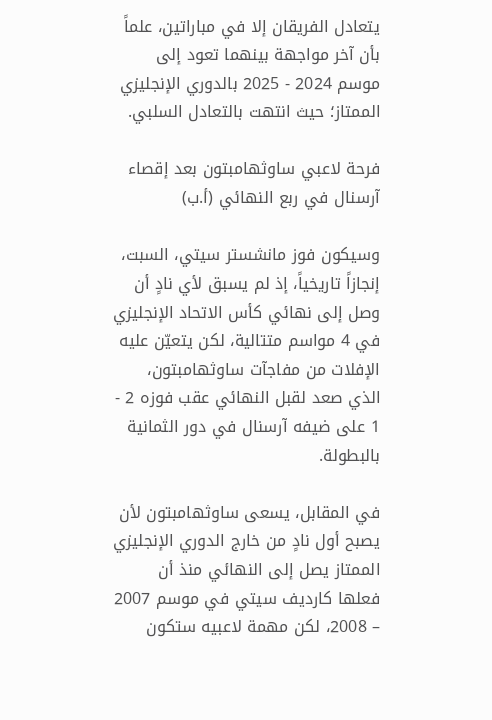يتعادل الفريقان إلا في مباراتين، علماً بأن آخر مواجهة بينهما تعود إلى موسم 2024 - 2025 بالدوري الإنجليزي الممتاز؛ حيث انتهت بالتعادل السلبي.

فرحة لاعبي ساوثهامبتون بعد إقصاء آرسنال في ربع النهائي (أ.ب)

وسيكون فوز مانشستر سيتي، السبت، إنجازاً تاريخياً، إذ لم يسبق لأي نادٍ أن وصل إلى نهائي كأس الاتحاد الإنجليزي في 4 مواسم متتالية، لكن يتعيّن عليه الإفلات من مفاجآت ساوثهامبتون، الذي صعد لقبل النهائي عقب فوزه 2 - 1 على ضيفه آرسنال في دور الثمانية بالبطولة.

في المقابل، يسعى ساوثهامبتون لأن يصبح أول نادٍ من خارج الدوري الإنجليزي الممتاز يصل إلى النهائي منذ أن فعلها كارديف سيتي في موسم 2007 – 2008، لكن مهمة لاعبيه ستكون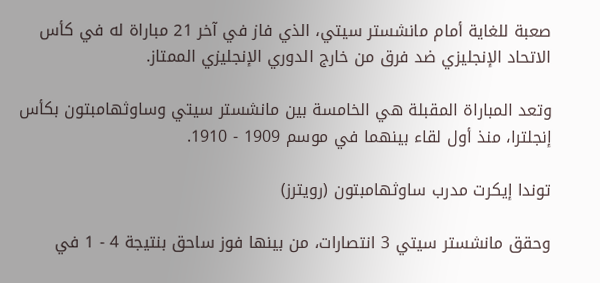صعبة للغاية أمام مانشستر سيتي، الذي فاز في آخر 21 مباراة له في كأس الاتحاد الإنجليزي ضد فرق من خارج الدوري الإنجليزي الممتاز.

وتعد المباراة المقبلة هي الخامسة بين مانشستر سيتي وساوثهامبتون بكأس إنجلترا، منذ أول لقاء بينهما في موسم 1909 - 1910.

توندا إيكرت مدرب ساوثهامبتون (رويترز)

وحقق مانشستر سيتي 3 انتصارات، من بينها فوز ساحق بنتيجة 4 - 1 في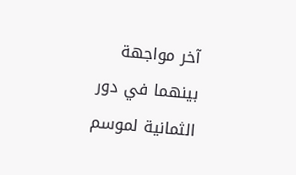آخر مواجهة بينهما في دور الثمانية لموسم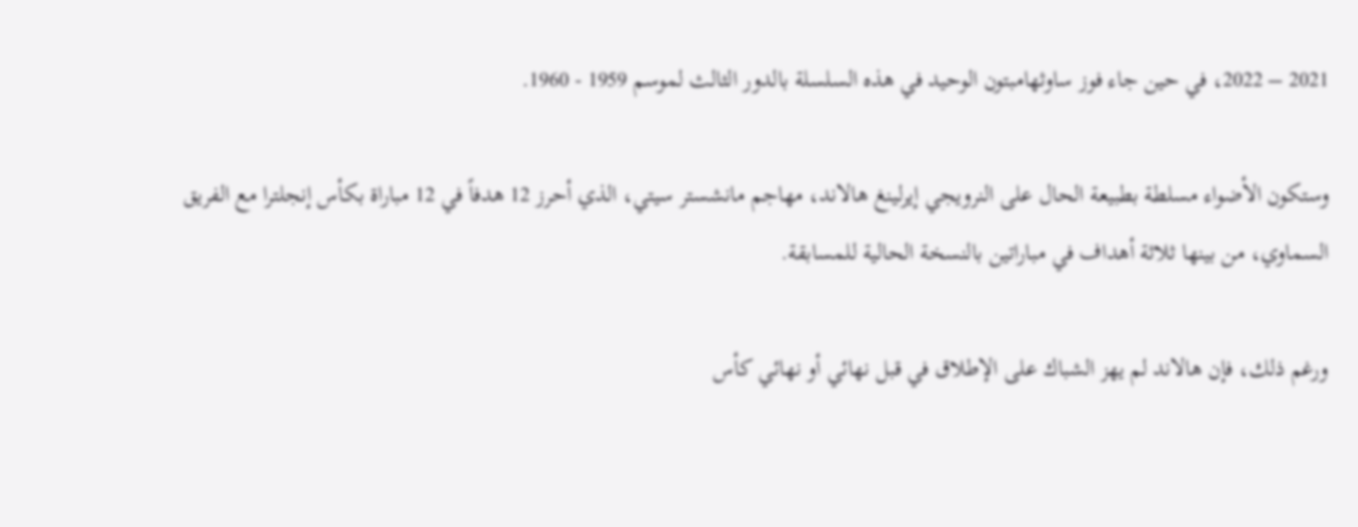2021 – 2022، في حين جاء فوز ساوثهامبتون الوحيد في هذه السلسلة بالدور الثالث لموسم 1959 - 1960.

وستكون الأضواء مسلطة بطبيعة الحال على النرويجي إيرلينغ هالاند، مهاجم مانشستر سيتي، الذي أحرز 12 هدفاً في 12 مباراة بكأس إنجلترا مع الفريق السماوي، من بينها ثلاثة أهداف في مباراتين بالنسخة الحالية للمسابقة.

ورغم ذلك، فإن هالاند لم يهز الشباك على الإطلاق في قبل نهائي أو نهائي كأس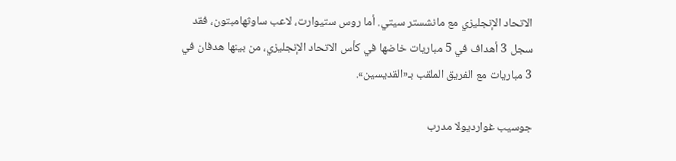الاتحاد الإنجليزي مع مانشستر سيتي. أما روس ستيوارت، لاعب ساوثهامبتون، فقد سجل 3 أهداف في 5 مباريات خاضها في كأس الاتحاد الإنجليزي، من بينها هدفان في 3 مباريات مع الفريق الملقب بـ«القديسين».

جوسيب غوارديولا مدرب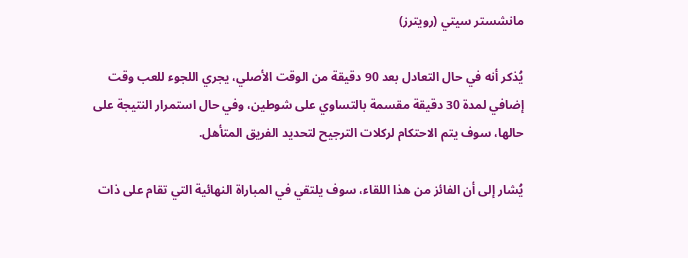مانشستر سيتي (رويترز)

يُذكر أنه في حال التعادل بعد 90 دقيقة من الوقت الأصلي، يجري اللجوء للعب وقت إضافي لمدة 30 دقيقة مقسمة بالتساوي على شوطين، وفي حال استمرار النتيجة على حالها، سوف يتم الاحتكام لركلات الترجيح لتحديد الفريق المتأهل.

يُشار إلى أن الفائز من هذا اللقاء، سوف يلتقي في المباراة النهائية التي تقام على ذات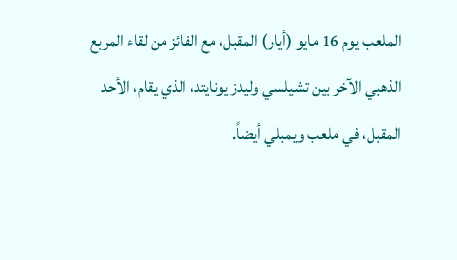الملعب يوم 16 مايو (أيار) المقبل، مع الفائز من لقاء المربع الذهبي الآخر بين تشيلسي وليدز يونايتد، الذي يقام، الأحد المقبل، في ملعب ويمبلي أيضاً.